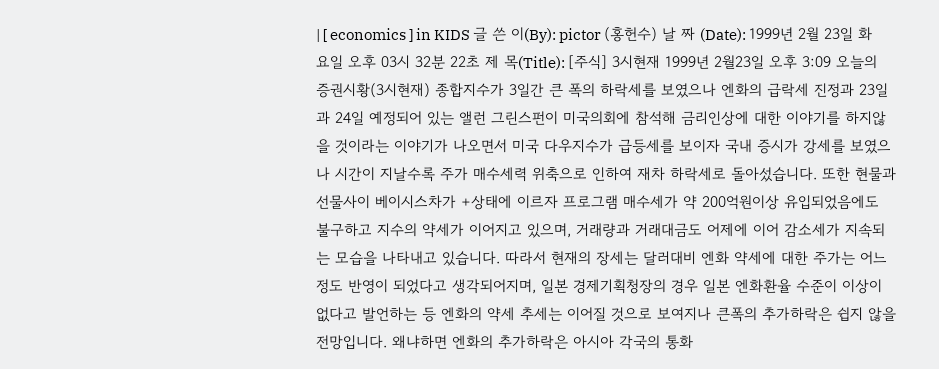| [ economics ] in KIDS 글 쓴 이(By): pictor (홍헌수) 날 짜 (Date): 1999년 2월 23일 화요일 오후 03시 32분 22초 제 목(Title): [주식] 3시현재 1999년 2월23일 오후 3:09 오늘의 증권시황(3시현재) 종합지수가 3일간 큰 폭의 하락세를 보였으나 엔화의 급락세 진정과 23일과 24일 예정되어 있는 앨런 그린스펀이 미국의회에 참석해 금리인상에 대한 이야기를 하지않을 것이라는 이야기가 나오면서 미국 다우지수가 급등세를 보이자 국내 증시가 강세를 보였으나 시간이 지날수록 주가 매수세력 위축으로 인하여 재차 하락세로 돌아섰습니다. 또한 현물과 선물사이 베이시스차가 +상태에 이르자 프로그램 매수세가 약 200억원이상 유입되었음에도 불구하고 지수의 약세가 이어지고 있으며, 거래량과 거래대금도 어제에 이어 감소세가 지속되는 모습을 나타내고 있습니다. 따라서 현재의 장세는 달러대비 엔화 약세에 대한 주가는 어느정도 반영이 되었다고 생각되어지며, 일본 경제기획청장의 경우 일본 엔화환율 수준이 이상이 없다고 발언하는 등 엔화의 약세 추세는 이어질 것으로 보여지나 큰폭의 추가하락은 쉽지 않을 전망입니다. 왜냐하면 엔화의 추가하락은 아시아 각국의 통화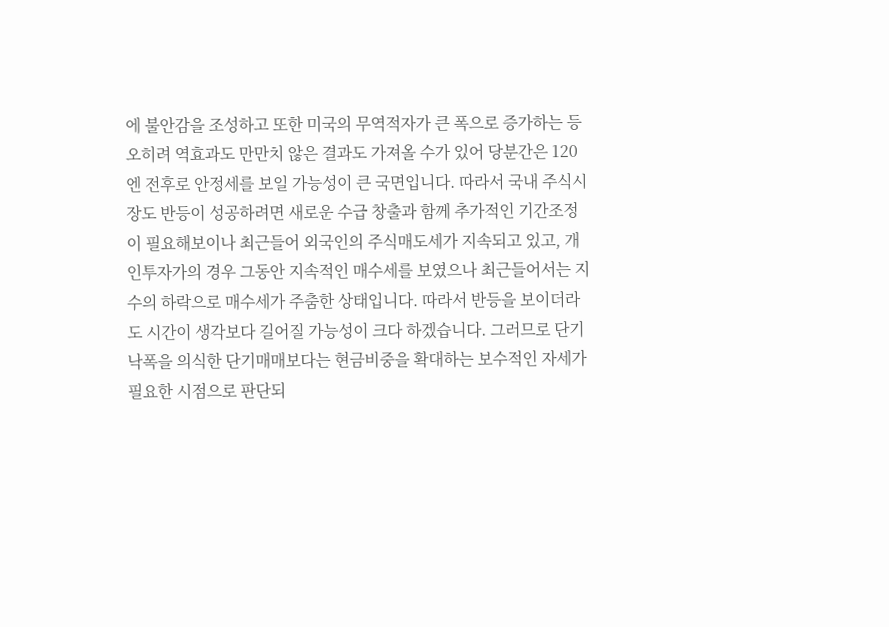에 불안감을 조성하고 또한 미국의 무역적자가 큰 폭으로 증가하는 등 오히려 역효과도 만만치 않은 결과도 가져올 수가 있어 당분간은 120엔 전후로 안정세를 보일 가능성이 큰 국면입니다. 따라서 국내 주식시장도 반등이 성공하려면 새로운 수급 창출과 함께 추가적인 기간조정이 필요해보이나 최근들어 외국인의 주식매도세가 지속되고 있고, 개인투자가의 경우 그동안 지속적인 매수세를 보였으나 최근들어서는 지수의 하락으로 매수세가 주춤한 상태입니다. 따라서 반등을 보이더라도 시간이 생각보다 길어질 가능성이 크다 하겠습니다. 그러므로 단기낙폭을 의식한 단기매매보다는 현금비중을 확대하는 보수적인 자세가 필요한 시점으로 판단되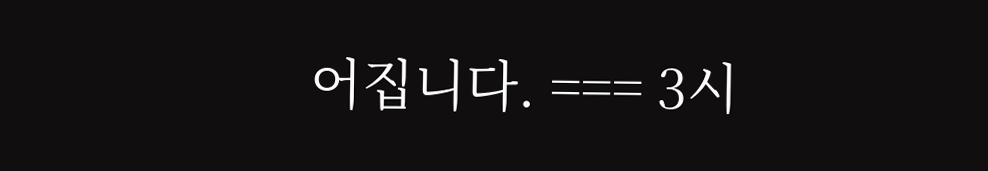어집니다. === 3시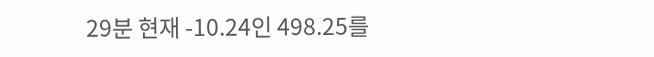29분 현재 -10.24인 498.25를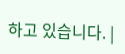하고 있습니다. |